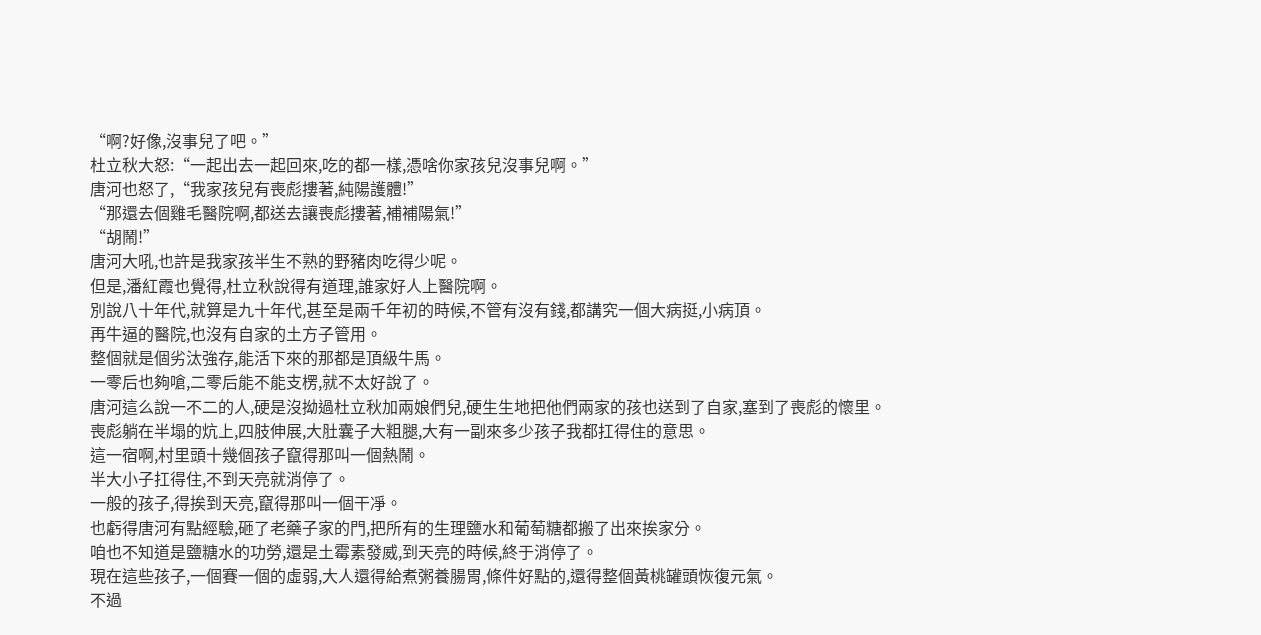“啊?好像,沒事兒了吧。”
杜立秋大怒:“一起出去一起回來,吃的都一樣,憑啥你家孩兒沒事兒啊。”
唐河也怒了,“我家孩兒有喪彪摟著,純陽護體!”
“那還去個雞毛醫院啊,都送去讓喪彪摟著,補補陽氣!”
“胡鬧!”
唐河大吼,也許是我家孩半生不熟的野豬肉吃得少呢。
但是,潘紅霞也覺得,杜立秋說得有道理,誰家好人上醫院啊。
別說八十年代,就算是九十年代,甚至是兩千年初的時候,不管有沒有錢,都講究一個大病挺,小病頂。
再牛逼的醫院,也沒有自家的土方子管用。
整個就是個劣汰強存,能活下來的那都是頂級牛馬。
一零后也夠嗆,二零后能不能支楞,就不太好說了。
唐河這么說一不二的人,硬是沒拗過杜立秋加兩娘們兒,硬生生地把他們兩家的孩也送到了自家,塞到了喪彪的懷里。
喪彪躺在半塌的炕上,四肢伸展,大肚囊子大粗腿,大有一副來多少孩子我都扛得住的意思。
這一宿啊,村里頭十幾個孩子竄得那叫一個熱鬧。
半大小子扛得住,不到天亮就消停了。
一般的孩子,得挨到天亮,竄得那叫一個干凈。
也虧得唐河有點經驗,砸了老藥子家的門,把所有的生理鹽水和葡萄糖都搬了出來挨家分。
咱也不知道是鹽糖水的功勞,還是土霉素發威,到天亮的時候,終于消停了。
現在這些孩子,一個賽一個的虛弱,大人還得給煮粥養腸胃,條件好點的,還得整個黃桃罐頭恢復元氣。
不過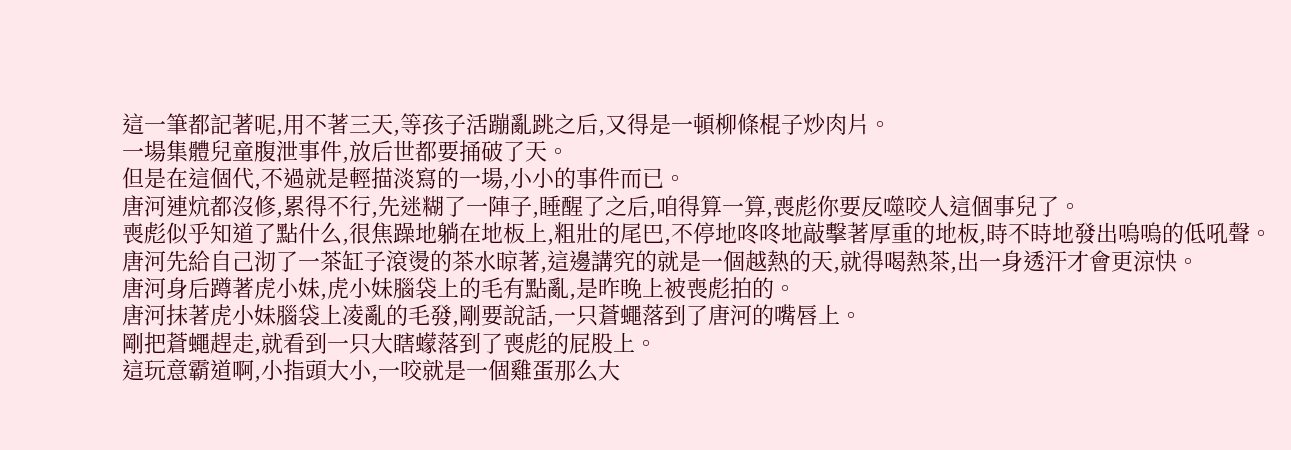這一筆都記著呢,用不著三天,等孩子活蹦亂跳之后,又得是一頓柳條棍子炒肉片。
一場集體兒童腹泄事件,放后世都要捅破了天。
但是在這個代,不過就是輕描淡寫的一場,小小的事件而已。
唐河連炕都沒修,累得不行,先迷糊了一陣子,睡醒了之后,咱得算一算,喪彪你要反噬咬人這個事兒了。
喪彪似乎知道了點什么,很焦躁地躺在地板上,粗壯的尾巴,不停地咚咚地敲擊著厚重的地板,時不時地發出嗚嗚的低吼聲。
唐河先給自己沏了一茶缸子滾燙的茶水晾著,這邊講究的就是一個越熱的天,就得喝熱茶,出一身透汗才會更涼快。
唐河身后蹲著虎小妹,虎小妹腦袋上的毛有點亂,是昨晚上被喪彪拍的。
唐河抹著虎小妹腦袋上凌亂的毛發,剛要說話,一只蒼蠅落到了唐河的嘴唇上。
剛把蒼蠅趕走,就看到一只大瞎蠓落到了喪彪的屁股上。
這玩意霸道啊,小指頭大小,一咬就是一個雞蛋那么大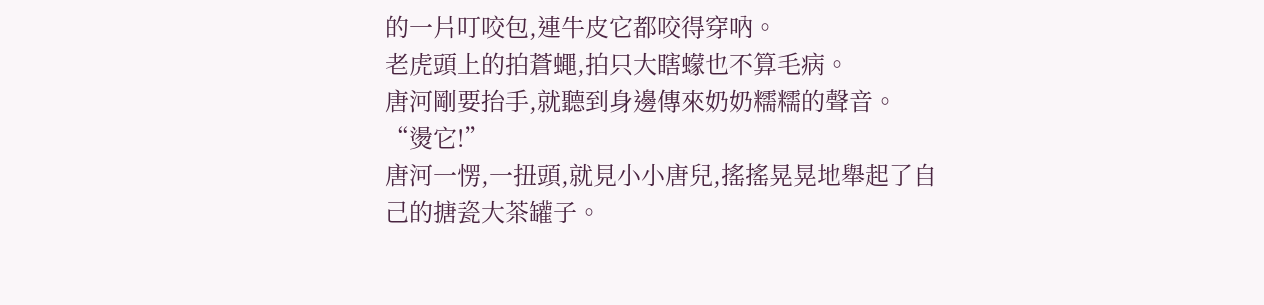的一片叮咬包,連牛皮它都咬得穿吶。
老虎頭上的拍蒼蠅,拍只大瞎蠓也不算毛病。
唐河剛要抬手,就聽到身邊傳來奶奶糯糯的聲音。
“燙它!”
唐河一愣,一扭頭,就見小小唐兒,搖搖晃晃地舉起了自己的搪瓷大茶罐子。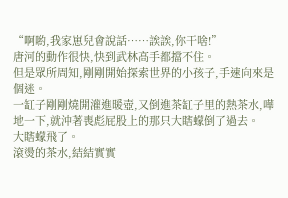“啊喲,我家崽兒會說話……誒誒,你干啥!”
唐河的動作很快,快到武林高手都擋不住。
但是眾所周知,剛剛開始探索世界的小孩子,手速向來是個迷。
一缸子剛剛燒開灌進暖壺,又倒進茶缸子里的熱茶水,嘩地一下,就沖著喪彪屁股上的那只大瞎蠓倒了過去。
大瞎蠓飛了。
滾燙的茶水,結結實實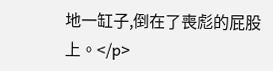地一缸子,倒在了喪彪的屁股上。</p>